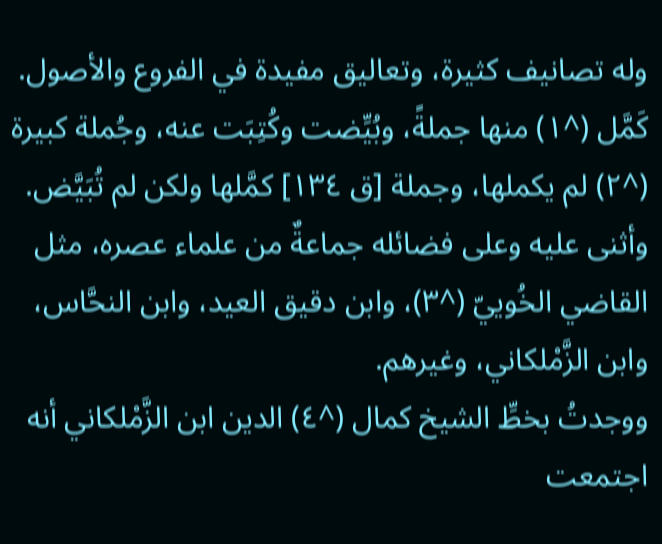وله تصانيف كثيرة، وتعاليق مفيدة في الفروع والأصول. كَمَّل (^١) منها جملةً، وبُيِّضت وكُتِبَت عنه، وجُملة كبيرة (^٢) لم يكملها، وجملة [ق ١٣٤] كمَّلها ولكن لم تُبَيَّض.
وأثنى عليه وعلى فضائله جماعةٌ من علماء عصره، مثل القاضي الخُوييّ (^٣)، وابن دقيق العيد، وابن النحَّاس، وابن الزَّمْلكاني، وغيرهم.
ووجدتُ بخطِّ الشيخ كمال (^٤) الدين ابن الزَّمْلكاني أنه اجتمعت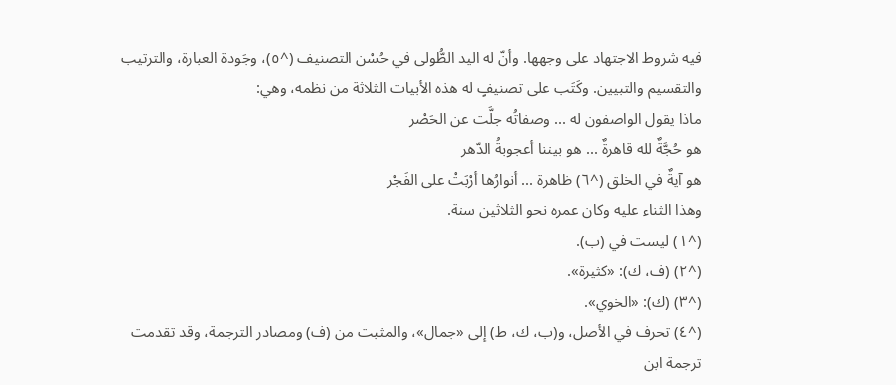فيه شروط الاجتهاد على وجهها. وأنّ له اليد الطُّولى في حُسْن التصنيف (^٥)، وجَودة العبارة، والترتيب والتقسيم والتبيين. وكَتَب على تصنيفٍ له هذه الأبيات الثلاثة من نظمه، وهي:
ماذا يقول الواصفون له ... وصفاتُه جلَّت عن الحَصْر
هو حُجَّةٌ لله قاهرةٌ ... هو بيننا أعجوبةُ الدّهر
هو آيةٌ في الخلق (^٦) ظاهرة ... أنوارُها أرْبَتْ على الفَجْر
وهذا الثناء عليه وكان عمره نحو الثلاثين سنة.
(^١) ليست في (ب).
(^٢) (ف، ك): «كثيرة».
(^٣) (ك): «الخوي».
(^٤) تحرف في الأصل، و(ب، ك، ط) إلى «جمال»، والمثبت من (ف) ومصادر الترجمة، وقد تقدمت ترجمة ابن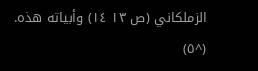الزملكاني (ص ١٣ ١٤) وأبياته هذه.
(^٥)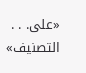«على. . . التصنيف»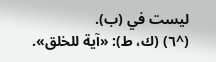ليست في (ب).
(^٦) (ك، ط): «آية للخلق».